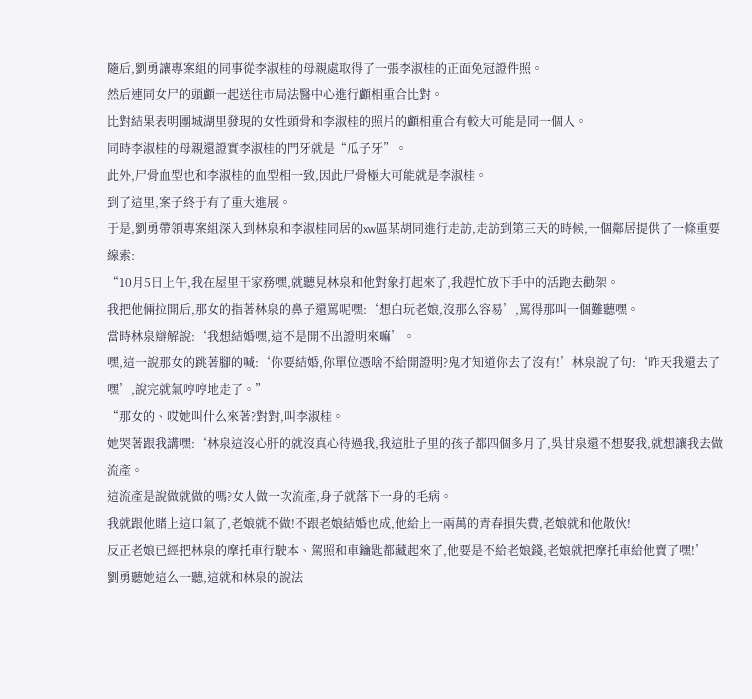隨后,劉勇讓專案組的同事從李淑桂的母親處取得了一張李淑桂的正面免冠證件照。
然后連同女尸的頭顱一起送往市局法醫中心進行顱相重合比對。
比對結果表明團城湖里發現的女性頭骨和李淑桂的照片的顱相重合有較大可能是同一個人。
同時李淑桂的母親還證實李淑桂的門牙就是“瓜子牙”。
此外,尸骨血型也和李淑桂的血型相一致,因此尸骨極大可能就是李淑桂。
到了這里,案子終于有了重大進展。
于是,劉勇帶領專案組深入到林泉和李淑桂同居的xw區某胡同進行走訪,走訪到第三天的時候,一個鄰居提供了一條重要線索:
“10月5日上午,我在屋里干家務嘿,就聽見林泉和他對象打起來了,我趕忙放下手中的活跑去勸架。
我把他倆拉開后,那女的指著林泉的鼻子還罵呢嘿:‘想白玩老娘,沒那么容易’,罵得那叫一個難聽嘿。
當時林泉辯解說:‘我想結婚嘿,這不是開不出證明來嘛’。
嘿,這一說那女的跳著腳的喊:‘你要結婚,你單位憑啥不給開證明?鬼才知道你去了沒有!’林泉說了句:‘昨天我還去了嘿’,說完就氣哼哼地走了。”
“那女的、哎她叫什么來著?對對,叫李淑桂。
她哭著跟我講嘿:‘林泉這沒心肝的就沒真心待過我,我這肚子里的孩子都四個多月了,吳甘泉還不想娶我,就想讓我去做流產。
這流產是說做就做的嗎?女人做一次流產,身子就落下一身的毛病。
我就跟他賭上這口氣了,老娘就不做!不跟老娘結婚也成,他給上一兩萬的青春損失費,老娘就和他散伙!
反正老娘已經把林泉的摩托車行駛本、駕照和車鑰匙都藏起來了,他要是不給老娘錢,老娘就把摩托車給他賣了嘿!’
劉勇聽她這么一聽,這就和林泉的說法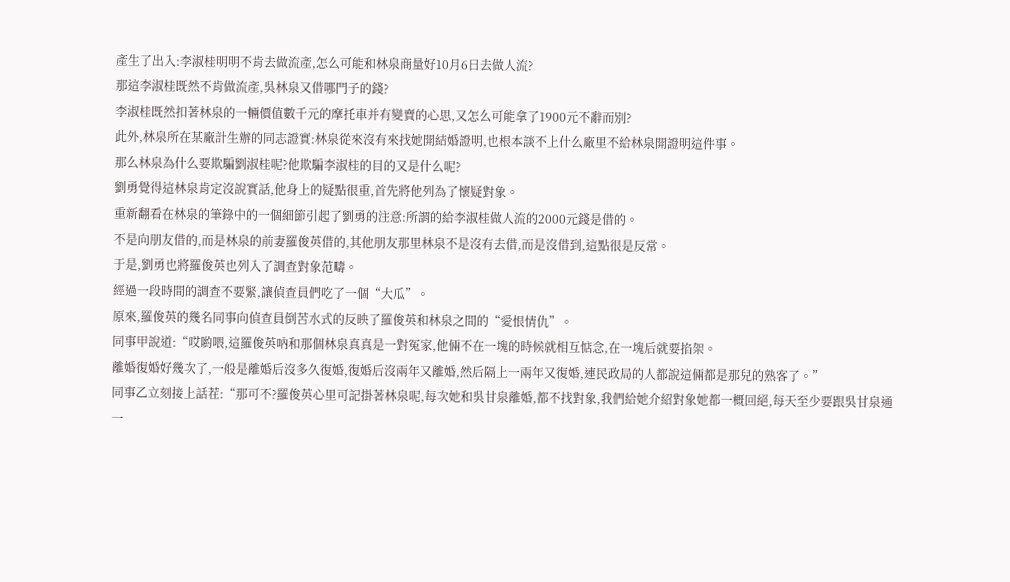產生了出入:李淑桂明明不肯去做流產,怎么可能和林泉商量好10月6日去做人流?
那這李淑桂既然不肯做流產,吳林泉又借哪門子的錢?
李淑桂既然扣著林泉的一輛價值數千元的摩托車并有變賣的心思,又怎么可能拿了1900元不辭而別?
此外,林泉所在某廠計生辦的同志證實:林泉從來沒有來找她開結婚證明,也根本談不上什么廠里不給林泉開證明這件事。
那么林泉為什么要欺騙劉淑桂呢?他欺騙李淑桂的目的又是什么呢?
劉勇覺得這林泉肯定沒說實話,他身上的疑點很重,首先將他列為了懷疑對象。
重新翻看在林泉的筆錄中的一個細節引起了劉勇的注意:所謂的給李淑桂做人流的2000元錢是借的。
不是向朋友借的,而是林泉的前妻羅俊英借的,其他朋友那里林泉不是沒有去借,而是沒借到,這點很是反常。
于是,劉勇也將羅俊英也列入了調查對象范疇。
經過一段時間的調查不要緊,讓偵查員們吃了一個“大瓜”。
原來,羅俊英的幾名同事向偵查員倒苦水式的反映了羅俊英和林泉之間的“愛恨情仇”。
同事甲說道:“哎喲喂,這羅俊英吶和那個林泉真真是一對冤家,他倆不在一塊的時候就相互惦念,在一塊后就要掐架。
離婚復婚好幾次了,一般是離婚后沒多久復婚,復婚后沒兩年又離婚,然后隔上一兩年又復婚,連民政局的人都說這倆都是那兒的熟客了。”
同事乙立刻接上話茬:“那可不?羅俊英心里可記掛著林泉呢,每次她和吳甘泉離婚,都不找對象,我們給她介紹對象她都一概回絕,每天至少要跟吳甘泉通一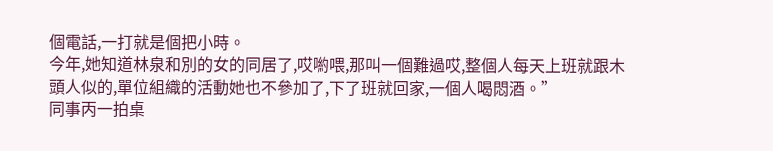個電話,一打就是個把小時。
今年,她知道林泉和別的女的同居了,哎喲喂,那叫一個難過哎,整個人每天上班就跟木頭人似的,單位組織的活動她也不參加了,下了班就回家,一個人喝悶酒。”
同事丙一拍桌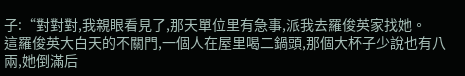子:“對對對,我親眼看見了,那天單位里有急事,派我去羅俊英家找她。
這羅俊英大白天的不關門,一個人在屋里喝二鍋頭,那個大杯子少說也有八兩,她倒滿后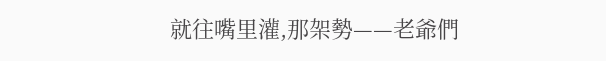就往嘴里灌,那架勢——老爺們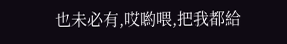也未必有,哎喲喂,把我都給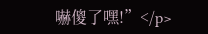嚇傻了嘿!”</p>